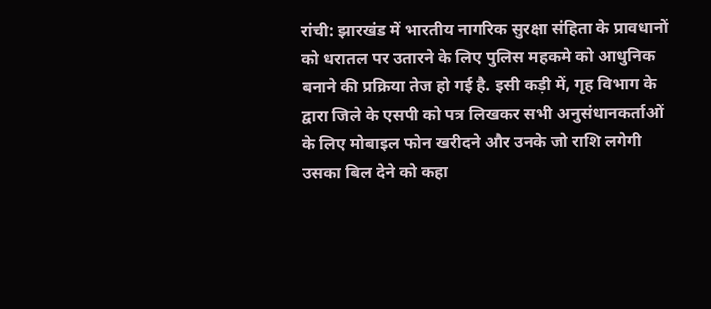रांची: झारखंड में भारतीय नागरिक सुरक्षा संहिता के प्रावधानों को धरातल पर उतारने के लिए पुलिस महकमे को आधुनिक बनाने की प्रक्रिया तेज हो गई है. इसी कड़ी में, गृह विभाग के द्वारा जिले के एसपी को पत्र लिखकर सभी अनुसंधानकर्ताओं के लिए मोबाइल फोन खरीदने और उनके जो राशि लगेगी उसका बिल देने को कहा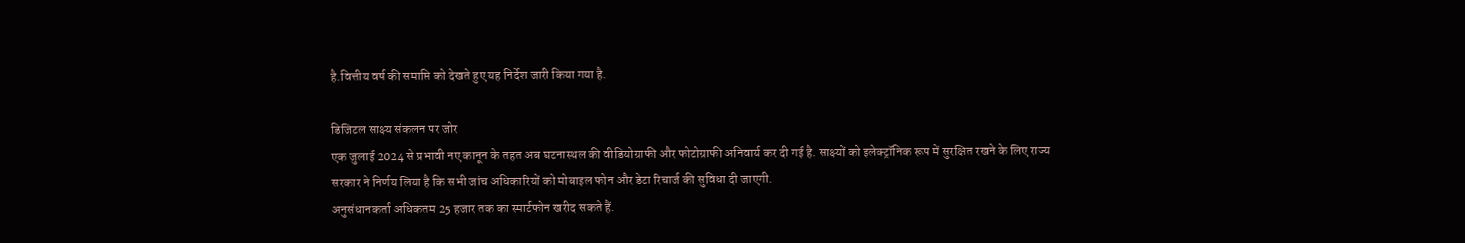है.वित्तीय वर्ष की समाप्ति को देखते हुए यह निर्देश जारी किया गया है.

डिजिटल साक्ष्य संकलन पर जोर
एक जुलाई 2024 से प्रभावी नए कानून के तहत अब घटनास्थल की वीडियोग्राफी और फोटोग्राफी अनिवार्य कर दी गई है. साक्ष्यों को इलेक्ट्रॉनिक रूप में सुरक्षित रखने के लिए राज्य सरकार ने निर्णय लिया है कि सभी जांच अधिकारियों को मोबाइल फोन और डेटा रिचार्ज की सुविधा दी जाएगी.
अनुसंधानकर्ता अधिकतम 25 हजार तक का स्मार्टफोन खरीद सकते हैं.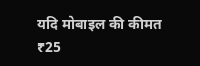यदि मोबाइल की कीमत ₹25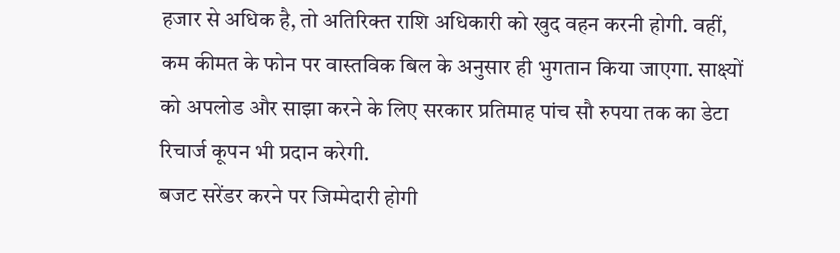हजार से अधिक है, तो अतिरिक्त राशि अधिकारी को खुद वहन करनी होगी. वहीं, कम कीमत के फोन पर वास्तविक बिल के अनुसार ही भुगतान किया जाएगा. साक्ष्यों को अपलोड और साझा करने के लिए सरकार प्रतिमाह पांच सौ रुपया तक का डेटा रिचार्ज कूपन भी प्रदान करेगी.
बजट सरेंडर करने पर जिम्मेदारी होगी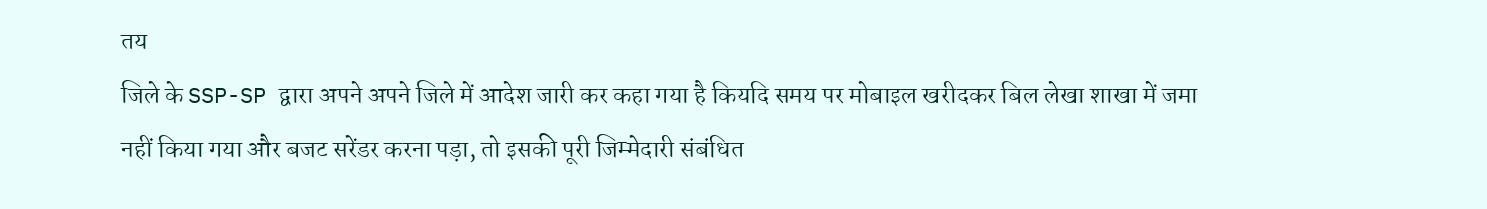तय
जिले के SSP-SP द्वारा अपने अपने जिले में आदेश जारी कर कहा गया है कियदि समय पर मोबाइल खरीदकर बिल लेखा शाखा में जमा नहीं किया गया और बजट सरेंडर करना पड़ा, तो इसकी पूरी जिम्मेदारी संबंधित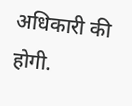अधिकारी की होगी.